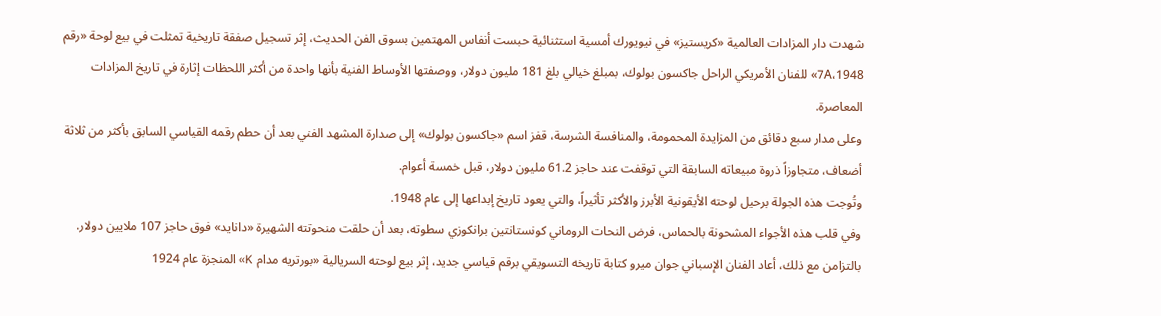شهدت دار المزادات العالمية «كريستيز» في نيويورك أمسية استثنائية حبست أنفاس المهتمين بسوق الفن الحديث، إثر تسجيل صفقة تاريخية تمثلت في بيع لوحة «رقم 7A،1948» للفنان الأمريكي الراحل جاكسون بولوك، بمبلغ خيالي بلغ 181 مليون دولار، ووصفتها الأوساط الفنية بأنها واحدة من أكثر اللحظات إثارة في تاريخ المزادات المعاصرة.
وعلى مدار سبع دقائق من المزايدة المحمومة، والمنافسة الشرسة، قفز اسم «جاكسون بولوك» إلى صدارة المشهد الفني بعد أن حطم رقمه القياسي السابق بأكثر من ثلاثة أضعاف، متجاوزاً ذروة مبيعاته السابقة التي توقفت عند حاجز 61.2 مليون دولار، قبل خمسة أعوام.
وتُوجت هذه الجولة برحيل لوحته الأيقونية الأبرز والأكثر تأثيراً، والتي يعود تاريخ إبداعها إلى عام 1948.
وفي قلب هذه الأجواء المشحونة بالحماس، فرض النحات الروماني كونستانتين برانكوزي سطوته، بعد أن حلقت منحوتته الشهيرة «دانايد» فوق حاجز 107 ملايين دولار.
بالتزامن مع ذلك، أعاد الفنان الإسباني جوان ميرو كتابة تاريخه التسويقي برقم قياسي جديد، إثر بيع لوحته السريالية «بورتريه مدام K» المنجزة عام 1924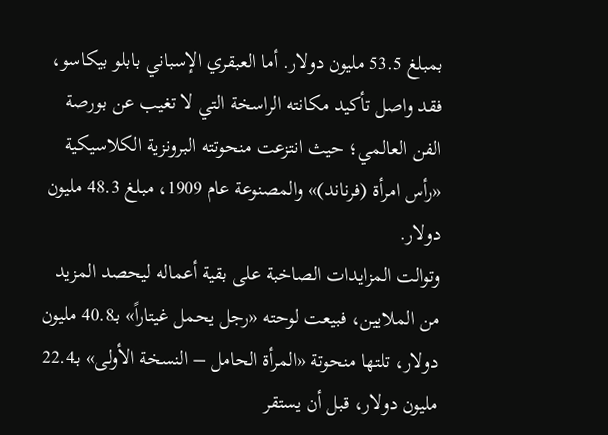بمبلغ 53.5 مليون دولار. أما العبقري الإسباني بابلو بيكاسو، فقد واصل تأكيد مكانته الراسخة التي لا تغيب عن بورصة الفن العالمي؛ حيث انتزعت منحوتته البرونزية الكلاسيكية «رأس امرأة (فرناند)» والمصنوعة عام 1909، مبلغ 48.3 مليون دولار.
وتوالت المزايدات الصاخبة على بقية أعماله ليحصد المزيد من الملايين، فبيعت لوحته «رجل يحمل غيتاراً» بـ40.8 مليون دولار، تلتها منحوتة «المرأة الحامل – النسخة الأولى» بـ22.4 مليون دولار، قبل أن يستقر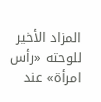المزاد الأخير للوحته «رأس امرأة» عند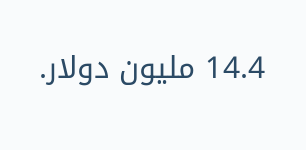14.4 مليون دولار.